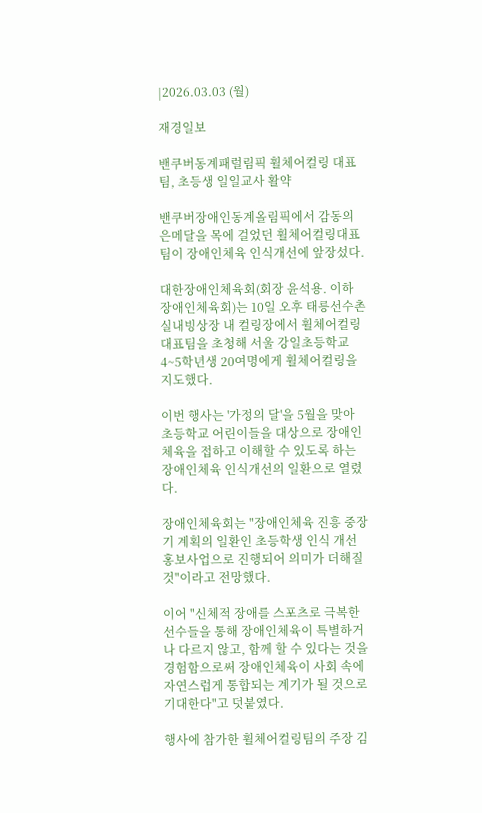|2026.03.03 (월)

재경일보

밴쿠버동계패럴림픽 휠체어컬링 대표팀, 초등생 일일교사 활약

밴쿠버장애인동계올림픽에서 감동의 은메달을 목에 걸었던 휠체어컬링대표팀이 장애인체육 인식개선에 앞장섰다.

대한장애인체육회(회장 윤석용. 이하 장애인체육회)는 10일 오후 태릉선수촌 실내빙상장 내 컬링장에서 휠체어컬링대표팀을 초청해 서울 강일초등학교 4~5학년생 20여명에게 휠체어컬링을 지도했다.

이번 행사는 '가정의 달'을 5월을 맞아 초등학교 어린이들을 대상으로 장애인체육을 접하고 이해할 수 있도록 하는 장애인체육 인식개선의 일환으로 열렸다.

장애인체육회는 "장애인체육 진흥 중장기 계획의 일환인 초등학생 인식 개선 홍보사업으로 진행되어 의미가 더해질 것"이라고 전망했다.

이어 "신체적 장애를 스포츠로 극복한 선수들을 통해 장애인체육이 특별하거나 다르지 않고, 함께 할 수 있다는 것을 경험함으로써 장애인체육이 사회 속에 자연스럽게 통합되는 계기가 될 것으로 기대한다"고 덧붙였다.

행사에 참가한 휠체어컬링팀의 주장 김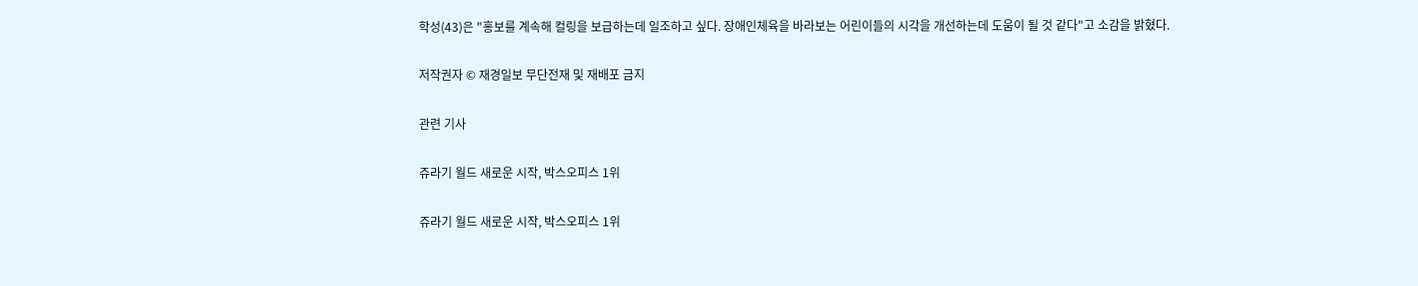학성(43)은 "홍보를 계속해 컬링을 보급하는데 일조하고 싶다. 장애인체육을 바라보는 어린이들의 시각을 개선하는데 도움이 될 것 같다"고 소감을 밝혔다.

저작권자 © 재경일보 무단전재 및 재배포 금지

관련 기사

쥬라기 월드 새로운 시작, 박스오피스 1위

쥬라기 월드 새로운 시작, 박스오피스 1위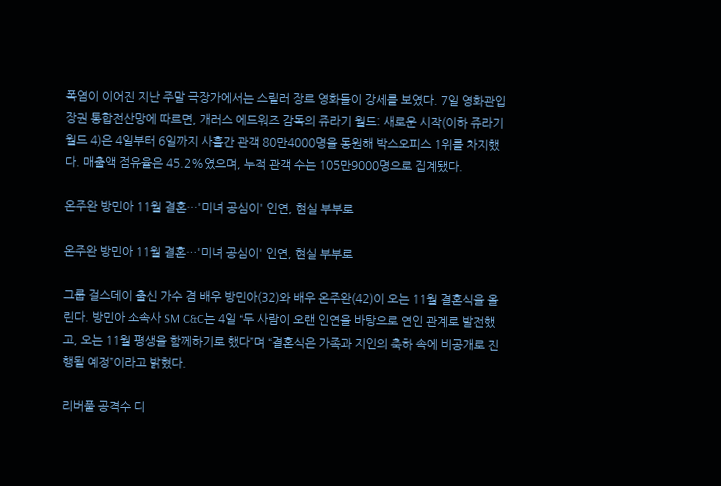폭염이 이어진 지난 주말 극장가에서는 스릴러 장르 영화들이 강세를 보였다. 7일 영화관입장권 통합전산망에 따르면, 개러스 에드워즈 감독의 쥬라기 월드: 새로운 시작(이하 쥬라기 월드 4)은 4일부터 6일까지 사흘간 관객 80만4000명을 동원해 박스오피스 1위를 차지했다. 매출액 점유율은 45.2%였으며, 누적 관객 수는 105만9000명으로 집계됐다.

온주완 방민아 11월 결혼…'미녀 공심이' 인연, 현실 부부로

온주완 방민아 11월 결혼…'미녀 공심이' 인연, 현실 부부로

그룹 걸스데이 출신 가수 겸 배우 방민아(32)와 배우 온주완(42)이 오는 11월 결혼식을 올린다. 방민아 소속사 SM C&C는 4일 “두 사람이 오랜 인연을 바탕으로 연인 관계로 발전했고, 오는 11월 평생을 함께하기로 했다”며 “결혼식은 가족과 지인의 축하 속에 비공개로 진행될 예정”이라고 밝혔다.

리버풀 공격수 디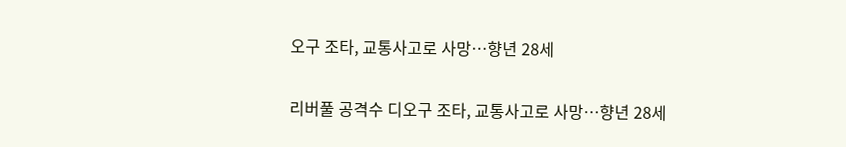오구 조타, 교통사고로 사망…향년 28세

리버풀 공격수 디오구 조타, 교통사고로 사망…향년 28세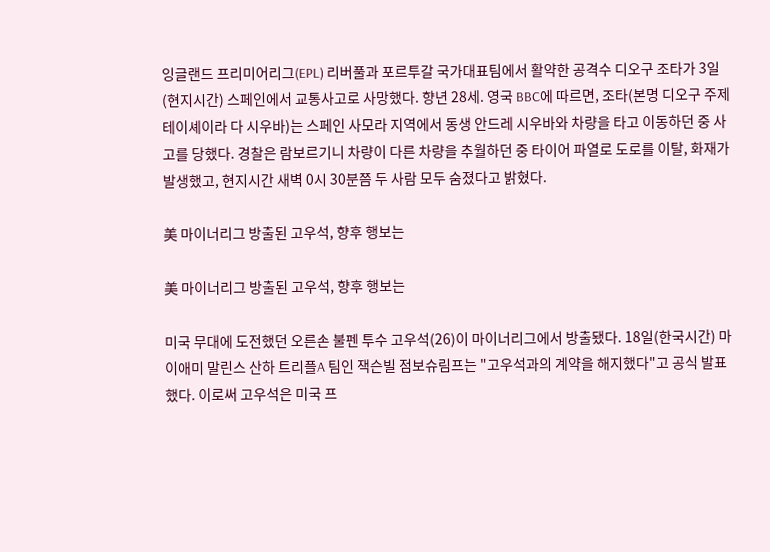잉글랜드 프리미어리그(EPL) 리버풀과 포르투갈 국가대표팀에서 활약한 공격수 디오구 조타가 3일(현지시간) 스페인에서 교통사고로 사망했다. 향년 28세. 영국 BBC에 따르면, 조타(본명 디오구 주제 테이셰이라 다 시우바)는 스페인 사모라 지역에서 동생 안드레 시우바와 차량을 타고 이동하던 중 사고를 당했다. 경찰은 람보르기니 차량이 다른 차량을 추월하던 중 타이어 파열로 도로를 이탈, 화재가 발생했고, 현지시간 새벽 0시 30분쯤 두 사람 모두 숨졌다고 밝혔다.

美 마이너리그 방출된 고우석, 향후 행보는

美 마이너리그 방출된 고우석, 향후 행보는

미국 무대에 도전했던 오른손 불펜 투수 고우석(26)이 마이너리그에서 방출됐다. 18일(한국시간) 마이애미 말린스 산하 트리플A 팀인 잭슨빌 점보슈림프는 "고우석과의 계약을 해지했다"고 공식 발표했다. 이로써 고우석은 미국 프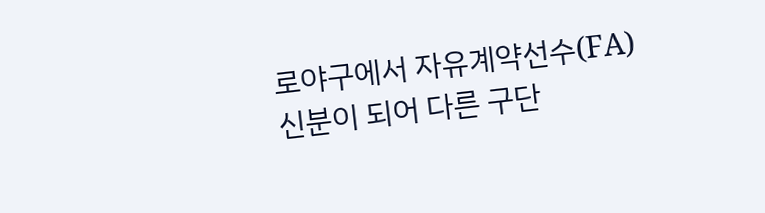로야구에서 자유계약선수(FA) 신분이 되어 다른 구단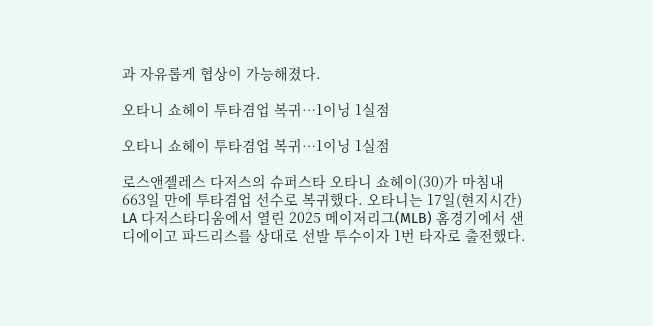과 자유롭게 협상이 가능해졌다.

오타니 쇼헤이 투타겸업 복귀…1이닝 1실점

오타니 쇼헤이 투타겸업 복귀…1이닝 1실점

로스앤젤레스 다저스의 슈퍼스타 오타니 쇼헤이(30)가 마침내 663일 만에 투타겸업 선수로 복귀했다. 오타니는 17일(현지시간) LA 다저스타디움에서 열린 2025 메이저리그(MLB) 홈경기에서 샌디에이고 파드리스를 상대로 선발 투수이자 1번 타자로 출전했다.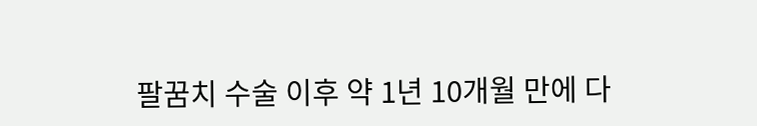팔꿈치 수술 이후 약 1년 10개월 만에 다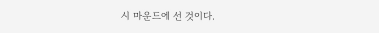시 마운드에 선 것이다.